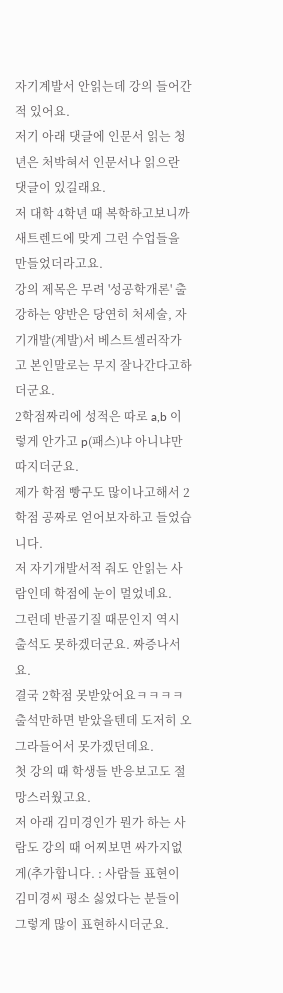자기계발서 안읽는데 강의 들어간적 있어요.
저기 아래 댓글에 인문서 읽는 청년은 처박혀서 인문서나 읽으란 댓글이 있길래요.
저 대학 4학년 때 복학하고보니까 새트렌드에 맞게 그런 수업들을 만들었더라고요.
강의 제목은 무려 '성공학개론' 출강하는 양반은 당연히 처세술, 자기개발(계발)서 베스트셀러작가고 본인말로는 무지 잘나간다고하더군요.
2학점짜리에 성적은 따로 a,b 이렇게 안가고 p(패스)냐 아니냐만 따지더군요.
제가 학점 빵구도 많이나고해서 2학점 공짜로 얻어보자하고 들었습니다.
저 자기개발서적 줘도 안읽는 사람인데 학점에 눈이 멀었네요.
그런데 반골기질 때문인지 역시 출석도 못하겠더군요. 짜증나서요.
결국 2학점 못받았어요ㅋㅋㅋㅋ 출석만하면 받았을텐데 도저히 오그라들어서 못가겠던데요.
첫 강의 때 학생들 반응보고도 절망스러웠고요.
저 아래 김미경인가 뭔가 하는 사람도 강의 때 어찌보면 싸가지없게(추가합니다. : 사람들 표현이 김미경씨 평소 싫었다는 분들이 그렇게 많이 표현하시더군요.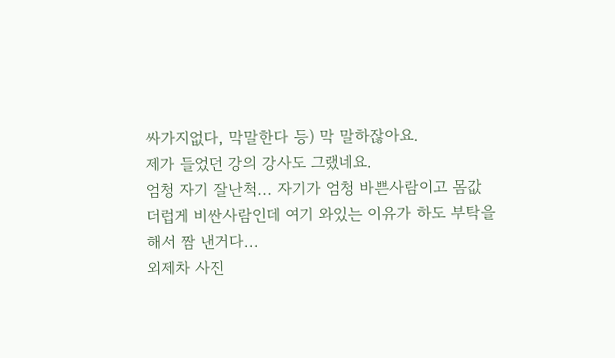싸가지없다, 막말한다 등) 막 말하잖아요.
제가 들었던 강의 강사도 그랬네요.
엄청 자기 잘난척... 자기가 엄청 바쁜사람이고 몸값 더럽게 비싼사람인데 여기 와있는 이유가 하도 부탁을해서 짬 낸거다...
외제차 사진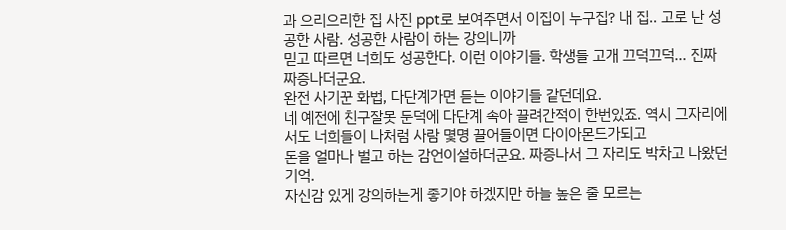과 으리으리한 집 사진 ppt로 보여주면서 이집이 누구집? 내 집.. 고로 난 성공한 사람. 성공한 사람이 하는 강의니까
믿고 따르면 너희도 성공한다. 이런 이야기들. 학생들 고개 끄덕끄덕... 진짜 짜증나더군요.
완전 사기꾼 화법, 다단계가면 듣는 이야기들 같던데요.
네 예전에 친구잘못 둔덕에 다단계 속아 끌려간적이 한번있죠. 역시 그자리에서도 너희들이 나처럼 사람 몇명 끌어들이면 다이아몬드가되고
돈을 얼마나 벌고 하는 감언이설하더군요. 짜증나서 그 자리도 박차고 나왔던 기억.
자신감 있게 강의하는게 좋기야 하겠지만 하늘 높은 줄 모르는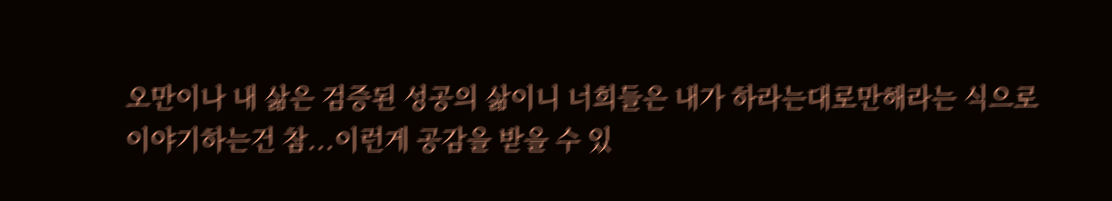오만이나 내 삶은 검증된 성공의 삶이니 너희들은 내가 하라는대로만해라는 식으로
이야기하는건 참...이런게 공감을 받을 수 있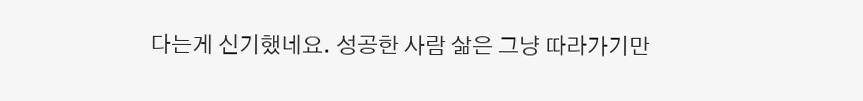다는게 신기했네요. 성공한 사람 삶은 그냥 따라가기만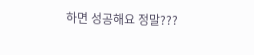하면 성공해요 정말???